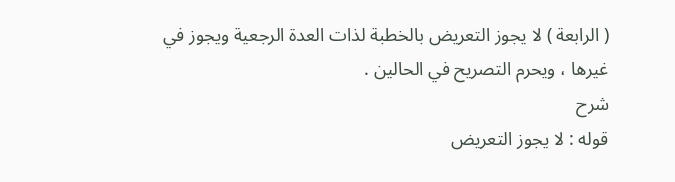( الرابعة ) لا يجوز التعريض بالخطبة لذات العدة الرجعية ويجوز في غيرها ، ويحرم التصريح في الحالين .
شرح
قوله : لا يجوز التعريض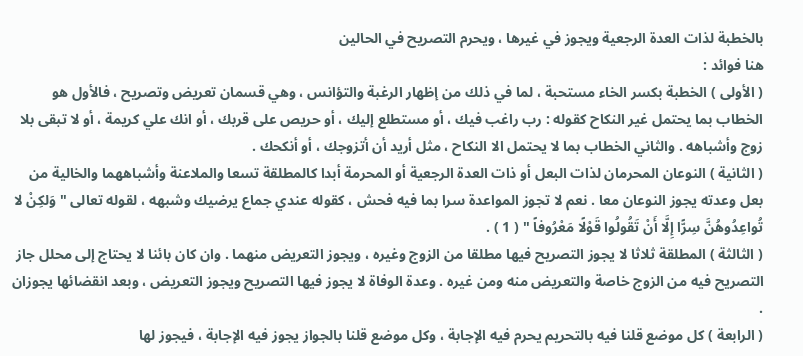بالخطبة لذات العدة الرجعية ويجوز في غيرها ، ويحرم التصريح في الحالين
هنا فوائد :
( الأولى ) الخطبة بكسر الخاء مستحبة ، لما في ذلك من إظهار الرغبة والتؤانس ، وهي قسمان تعريض وتصريح ، فالأول هو الخطاب بما يحتمل غير النكاح كقوله : رب راغب فيك ، أو مستطلع إليك ، أو حريص على قربك ، أو انك علي كريمة ، أو لا تبقى بلا زوج وأشباهه . والثاني الخطاب بما لا يحتمل الا النكاح ، مثل أريد أن أتزوجك ، أو أنكحك .
( الثانية ) النوعان المحرمان لذات البعل أو ذات العدة الرجعية أو المحرمة أبدا كالمطلقة تسعا والملاعنة وأشباههما والخالية من بعل وعدته يجوز النوعان معا . نعم لا تجوز المواعدة سرا بما فيه فحش ، كقوله عندي جماع يرضيك وشبهه ، لقوله تعالى " وَلكِنْ لا تُواعِدُوهُنَّ سِرًّا إِلَّا أَنْ تَقُولُوا قَوْلًا مَعْرُوفاً " ( 1 ) .
( الثالثة ) المطلقة ثلاثا لا يجوز التصريح فيها مطلقا من الزوج وغيره ، ويجوز التعريض منهما . وان كان بائنا لا يحتاج إلى محلل جاز التصريح فيه من الزوج خاصة والتعريض منه ومن غيره . وعدة الوفاة لا يجوز فيها التصريح ويجوز التعريض ، وبعد انقضائها يجوزان .
( الرابعة ) كل موضع قلنا فيه بالتحريم يحرم فيه الإجابة ، وكل موضع قلنا بالجواز يجوز فيه الإجابة ، فيجوز لها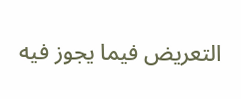التعريض فيما يجوز فيه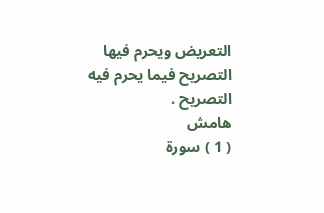التعريض ويحرم فيها التصريح فيما يحرم فيه التصريح .
هامش
( 1 ) سورة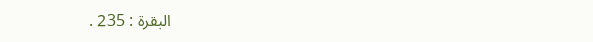البقرة : 235 .